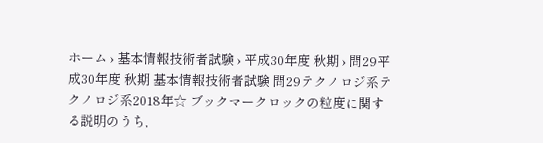ホーム › 基本情報技術者試験 › 平成30年度 秋期 › 問29平成30年度 秋期 基本情報技術者試験 問29テクノロジ系テクノロジ系2018年☆ ブックマークロックの粒度に関する説明のうち,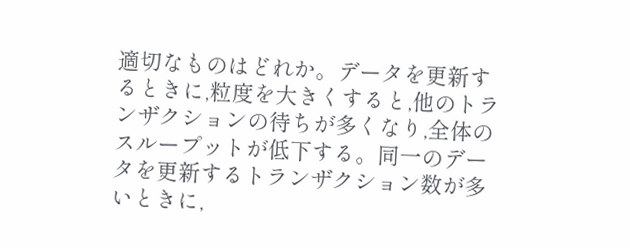適切なものはどれか。データを更新するときに,粒度を大きくすると,他のトランザクションの待ちが多くなり,全体のスループットが低下する。同一のデータを更新するトランザクション数が多いときに,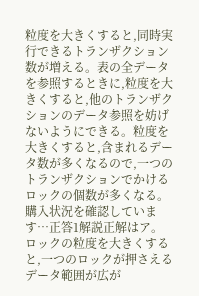粒度を大きくすると,同時実行できるトランザクション数が増える。表の全データを参照するときに,粒度を大きくすると,他のトランザクションのデータ参照を妨げないようにできる。粒度を大きくすると,含まれるデータ数が多くなるので,一つのトランザクションでかけるロックの個数が多くなる。購入状況を確認しています…正答1解説正解はア。 ロックの粒度を大きくすると,一つのロックが押さえるデータ範囲が広が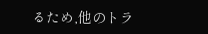るため,他のトラ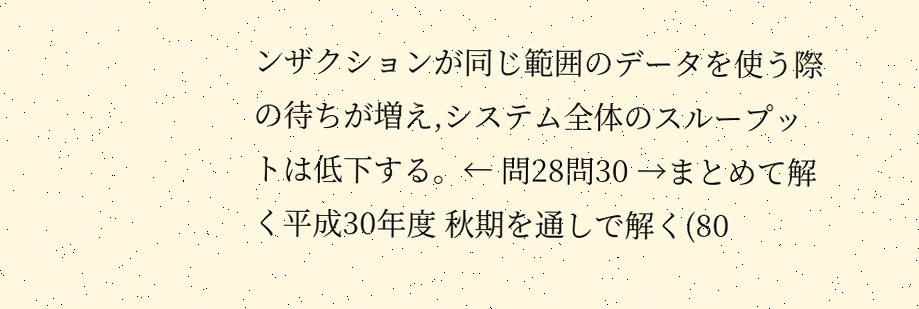ンザクションが同じ範囲のデータを使う際の待ちが増え,システム全体のスループットは低下する。← 問28問30 →まとめて解く平成30年度 秋期を通しで解く(80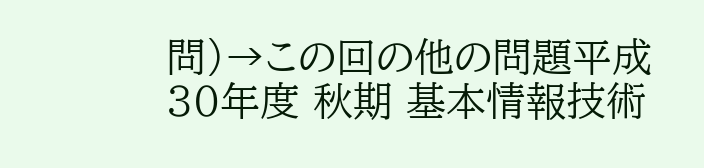問)→この回の他の問題平成30年度 秋期 基本情報技術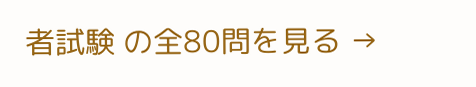者試験 の全80問を見る →